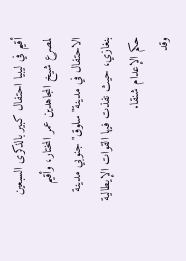أقيم في ليبيا احتفال كبير بالذكرى السبعين لمصرع شيخ المجاهدين عمر المختار، وأقيم الاحتفال في مدينة"سلوق"جنوبي مدينة بنغازي، حيث نفذت فيها القوات الإيطالية حكم الإعدام شنقا.
وقد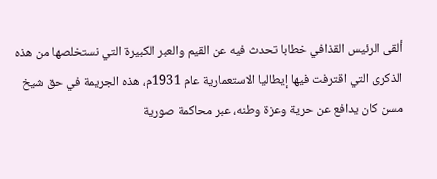ألقى الرئيس القذافي خطابا تحدث فيه عن القيم والعبر الكبيرة التي نستخلصها من هذه الذكرى التي اقترفت فيها إيطاليا الاستعمارية عام 1931م، هذه الجريمة في حق شيخ مسن كان يدافع عن حرية وعزة وطنه، عبر محاكمة صورية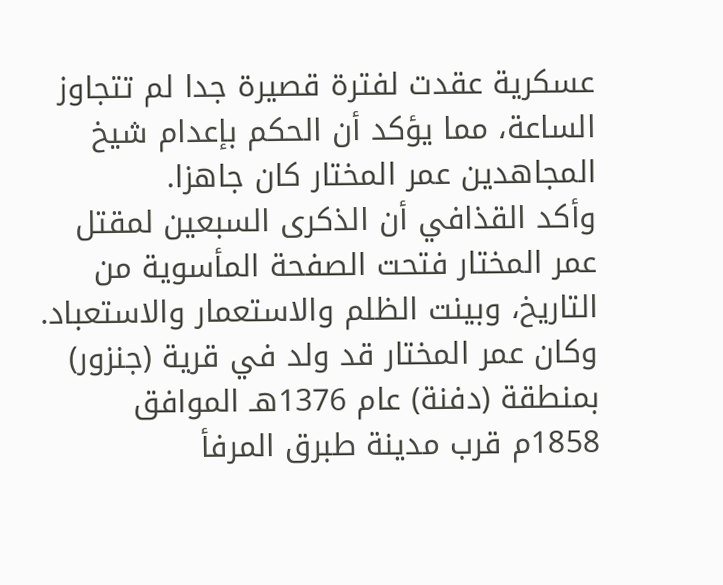عسكرية عقدت لفترة قصيرة جدا لم تتجاوز الساعة، مما يؤكد أن الحكم بإعدام شيخ المجاهدين عمر المختار كان جاهزا.
وأكد القذافي أن الذكرى السبعين لمقتل عمر المختار فتحت الصفحة المأسوية من التاريخ، وبينت الظلم والاستعمار والاستعباد.
وكان عمر المختار قد ولد في قرية (جنزور) بمنطقة (دفنة) عام 1376هـ الموافق 1858م قرب مدينة طبرق المرفأ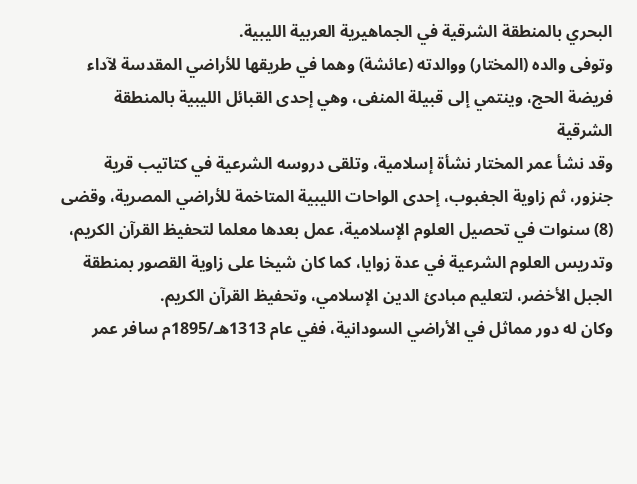البحري بالمنطقة الشرقية في الجماهيرية العربية الليبية.
وتوفى والده (المختار) ووالدته (عائشة) وهما في طريقها للأراضي المقدسة لآداء فريضة الحج، وينتمي إلى قبيلة المنفى، وهي إحدى القبائل الليبية بالمنطقة الشرقية
وقد نشأ عمر المختار نشأة إسلامية، وتلقى دروسه الشرعية في كتاتيب قرية جنزور، ثم زاوية الجغبوب، إحدى الواحات الليبية المتاخمة للأراضي المصرية، وقضى (8) سنوات في تحصيل العلوم الإسلامية، عمل بعدها معلما لتحفيظ القرآن الكريم، وتدريس العلوم الشرعية في عدة زوايا، كما كان شيخا على زاوية القصور بمنطقة الجبل الأخضر، لتعليم مبادئ الدين الإسلامي، وتحفيظ القرآن الكريم.
وكان له دور مماثل في الأراضي السودانية، ففي عام 1313هـ/1895م سافر عمر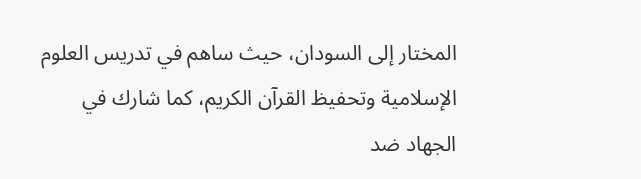المختار إلى السودان، حيث ساهم في تدريس العلوم الإسلامية وتحفيظ القرآن الكريم، كما شارك في الجهاد ضد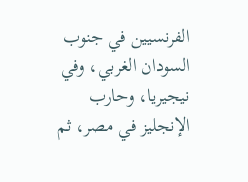الفرنسيين في جنوب السودان الغربي، وفي نيجيريا، وحارب الإنجليز في مصر، ثم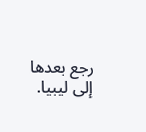رجع بعدها إلى ليبيا.